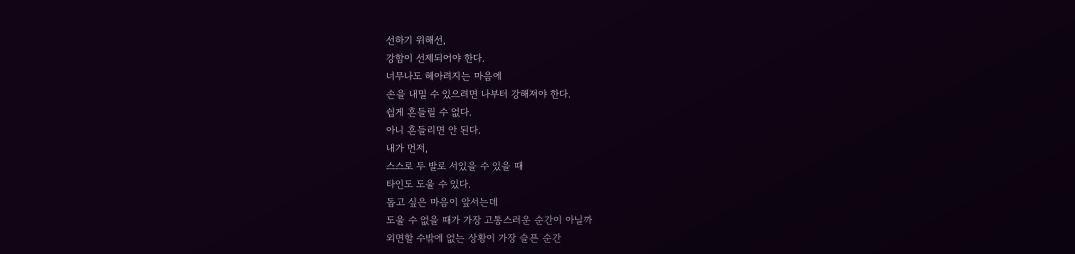선하기 위해선,
강함이 선제되어야 한다.
너무나도 헤아려지는 마음에
손을 내밀 수 있으려면 나부터 강해져야 한다.
쉽게 흔들릴 수 없다.
아니 흔들리면 안 된다.
내가 먼저,
스스로 두 발로 서있을 수 있을 때
타인도 도울 수 있다.
돕고 싶은 마음이 앞서는데
도울 수 없을 때가 가장 고통스러운 순간이 아닐까
외면할 수밖에 없는 상황이 가장 슬픈 순간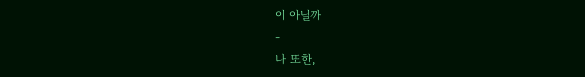이 아닐까
-
나 또한,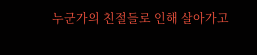누군가의 친절들로 인해 살아가고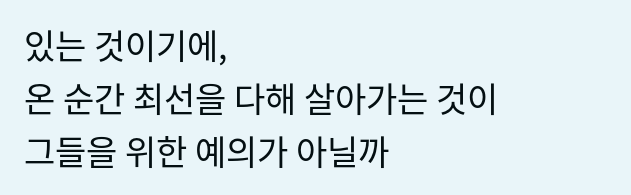있는 것이기에,
온 순간 최선을 다해 살아가는 것이
그들을 위한 예의가 아닐까